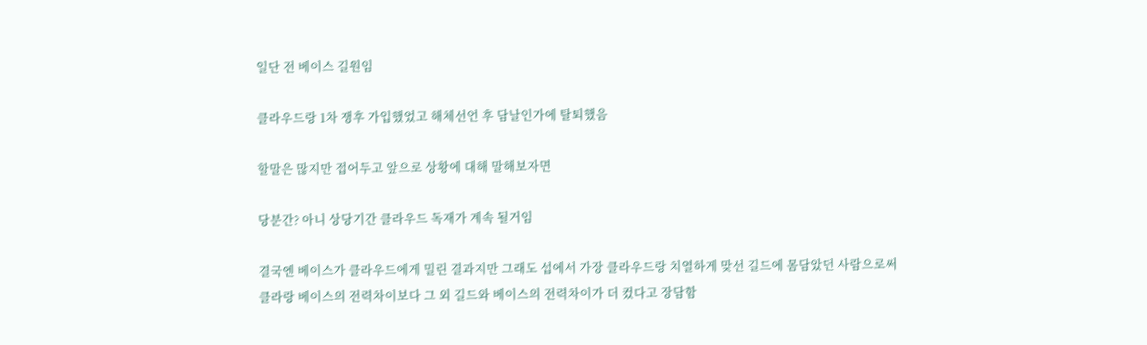일단 전 베이스 길원임

클라우드랑 1차 쟁후 가입했었고 해체선언 후 담날인가에 탈퇴했음

할말은 많지만 접어두고 앞으로 상황에 대해 말해보자면

당분간? 아니 상당기간 클라우드 독재가 계속 될거임

결국엔 베이스가 클라우드에게 밀린 결과지만 그래도 섭에서 가장 클라우드랑 치열하게 맞선 길드에 몸담았던 사람으로써 클라랑 베이스의 전력차이보다 그 외 길드와 베이스의 전력차이가 더 컸다고 장담함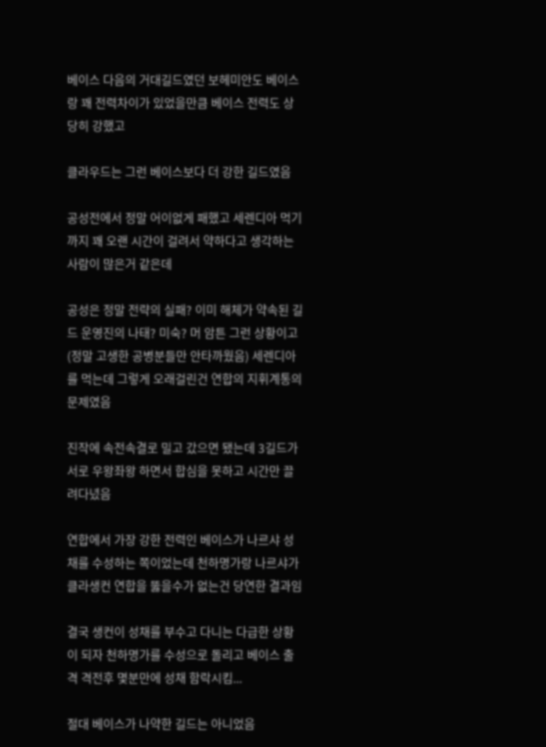베이스 다음의 거대길드였던 보헤미안도 베이스랑 꽤 전력차이가 있었을만큼 베이스 전력도 상당히 강했고

클라우드는 그런 베이스보다 더 강한 길드였음

공성전에서 정말 어이없게 패했고 세렌디아 먹기까지 꽤 오랜 시간이 걸려서 약하다고 생각하는 사람이 많은거 같은데

공성은 정말 전략의 실패? 이미 해체가 약속된 길드 운영진의 나태? 미숙? 머 암튼 그런 상황이고(정말 고생한 공병분들만 안타까웠음) 세렌디아를 먹는데 그렇게 오래걸린건 연합의 지휘계통의 문제였음

진작에 속전속결로 밀고 갔으면 됐는데 3길드가 서로 우왕좌왕 하면서 합심을 못하고 시간만 끌려다녔음

연합에서 가장 강한 전력인 베이스가 나르샤 성채를 수성하는 쪽이었는데 천하명가랑 나르샤가 클라생컨 연합을 뚫을수가 없는건 당연한 결과임

결국 생컨이 성채를 부수고 다니는 다급한 상황이 되자 천하명가를 수성으로 돌리고 베이스 출격 격전후 몇분만에 성채 함락시킴...

절대 베이스가 나약한 길드는 아니었음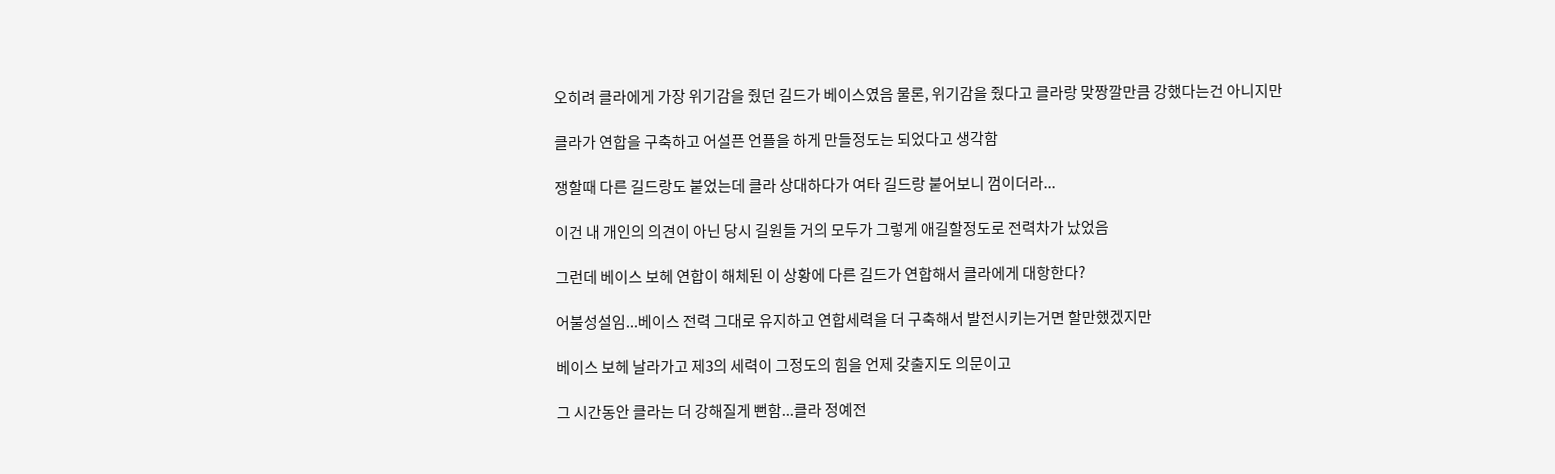오히려 클라에게 가장 위기감을 줬던 길드가 베이스였음 물론, 위기감을 줬다고 클라랑 맞짱깔만큼 강했다는건 아니지만

클라가 연합을 구축하고 어설픈 언플을 하게 만들정도는 되었다고 생각함

쟁할때 다른 길드랑도 붙었는데 클라 상대하다가 여타 길드랑 붙어보니 껌이더라...

이건 내 개인의 의견이 아닌 당시 길원들 거의 모두가 그렇게 애길할정도로 전력차가 났었음

그런데 베이스 보헤 연합이 해체된 이 상황에 다른 길드가 연합해서 클라에게 대항한다?

어불성설임...베이스 전력 그대로 유지하고 연합세력을 더 구축해서 발전시키는거면 할만했겠지만

베이스 보헤 날라가고 제3의 세력이 그정도의 힘을 언제 갖출지도 의문이고

그 시간동안 클라는 더 강해질게 뻔함...클라 정예전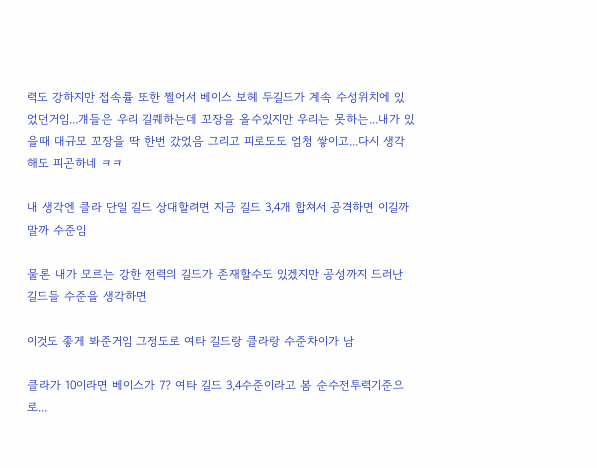력도 강하지만 접속률 또한 쩔어서 베이스 보헤 두길드가 계속 수성위치에 있었던거임...걔들은 우리 길퀘하는데 꼬장을 올수있지만 우리는 못하는...내가 있을때 대규모 꼬장을 딱 한번 갔었음 그리고 피로도도 엄청 쌓이고...다시 생각해도 피곤하네 ㅋㅋ

내 생각엔 클라 단일 길드 상대할려면 지금 길드 3,4개 합쳐서 공격하면 이길까 말까 수준임

물론 내가 모르는 강한 전력의 길드가 존재할수도 있겠지만 공성까지 드러난 길드들 수준을 생각하면

이것도 좋게 봐준거임 그정도로 여타 길드랑 클라랑 수준차이가 남

클라가 10이라면 베이스가 7? 여타 길드 3,4수준이라고 봄 순수전투력기준으로...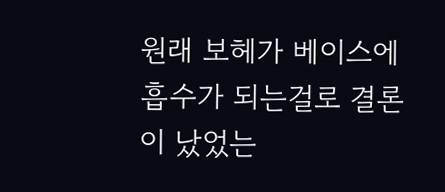원래 보헤가 베이스에 흡수가 되는걸로 결론이 났었는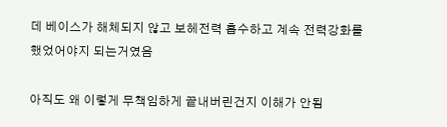데 베이스가 해체되지 않고 보헤전력 흡수하고 계속 전력강화를 했었어야지 되는거였음

아직도 왜 이렇게 무책임하게 끝내버린건지 이해가 안됨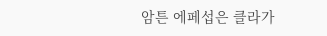암튼 에페섭은 클라가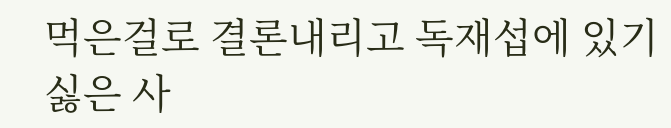먹은걸로 결론내리고 독재섭에 있기 싫은 사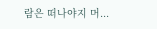람은 떠나야지 머...